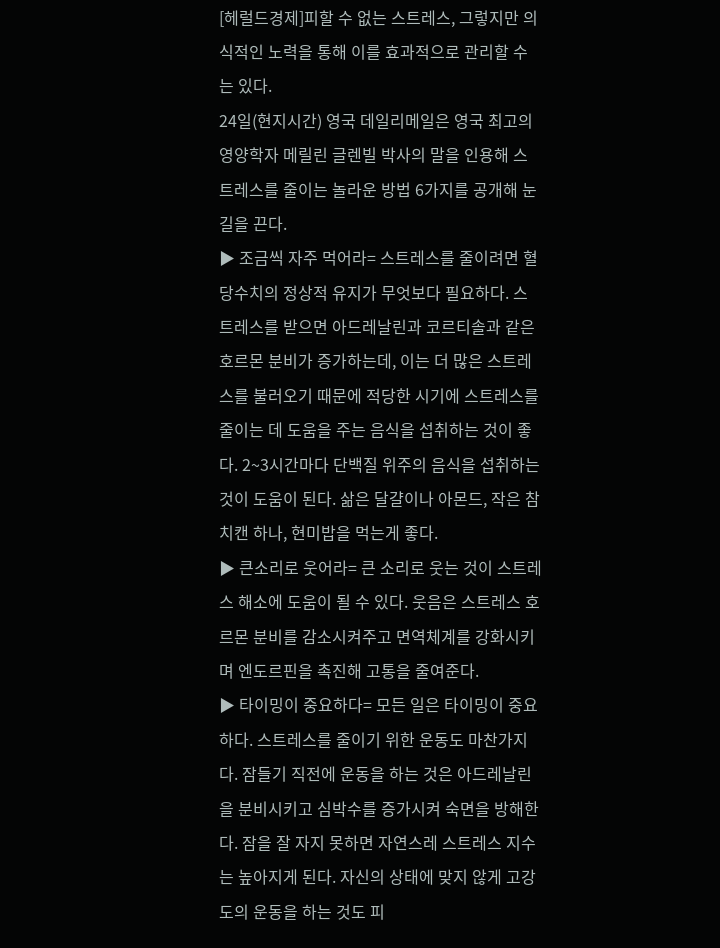[헤럴드경제]피할 수 없는 스트레스, 그렇지만 의식적인 노력을 통해 이를 효과적으로 관리할 수는 있다.
24일(현지시간) 영국 데일리메일은 영국 최고의 영양학자 메릴린 글렌빌 박사의 말을 인용해 스트레스를 줄이는 놀라운 방법 6가지를 공개해 눈길을 끈다.
▶ 조금씩 자주 먹어라= 스트레스를 줄이려면 혈당수치의 정상적 유지가 무엇보다 필요하다. 스트레스를 받으면 아드레날린과 코르티솔과 같은 호르몬 분비가 증가하는데, 이는 더 많은 스트레스를 불러오기 때문에 적당한 시기에 스트레스를 줄이는 데 도움을 주는 음식을 섭취하는 것이 좋다. 2~3시간마다 단백질 위주의 음식을 섭취하는 것이 도움이 된다. 삶은 달걀이나 아몬드, 작은 참치캔 하나, 현미밥을 먹는게 좋다.
▶ 큰소리로 웃어라= 큰 소리로 웃는 것이 스트레스 해소에 도움이 될 수 있다. 웃음은 스트레스 호르몬 분비를 감소시켜주고 면역체계를 강화시키며 엔도르핀을 촉진해 고통을 줄여준다.
▶ 타이밍이 중요하다= 모든 일은 타이밍이 중요하다. 스트레스를 줄이기 위한 운동도 마찬가지다. 잠들기 직전에 운동을 하는 것은 아드레날린을 분비시키고 심박수를 증가시켜 숙면을 방해한다. 잠을 잘 자지 못하면 자연스레 스트레스 지수는 높아지게 된다. 자신의 상태에 맞지 않게 고강도의 운동을 하는 것도 피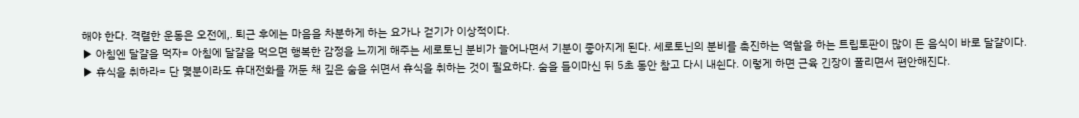해야 한다. 격렬한 운동은 오전에,. 퇴근 후에는 마음을 차분하게 하는 요가나 걷기가 이상적이다.
▶ 아침엔 달걀을 먹자= 아침에 달걀을 먹으면 행복한 감정을 느끼게 해주는 세로토닌 분비가 늘어나면서 기분이 좋아지게 된다. 세로토닌의 분비를 촉진하는 역할을 하는 트립토판이 많이 든 음식이 바로 달걀이다.
▶ 휴식을 취하라= 단 몇분이라도 휴대전화를 꺼둔 채 깊은 숨을 쉬면서 휴식을 취하는 것이 필요하다. 숨을 들이마신 뒤 5초 동안 참고 다시 내쉰다. 이렇게 하면 근육 긴장이 풀리면서 편안해진다.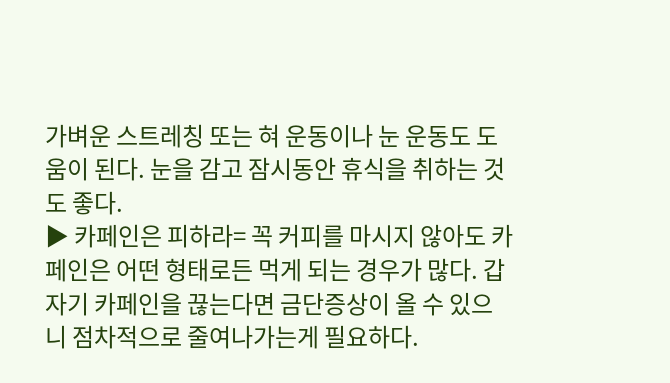가벼운 스트레칭 또는 혀 운동이나 눈 운동도 도움이 된다. 눈을 감고 잠시동안 휴식을 취하는 것도 좋다.
▶ 카페인은 피하라= 꼭 커피를 마시지 않아도 카페인은 어떤 형태로든 먹게 되는 경우가 많다. 갑자기 카페인을 끊는다면 금단증상이 올 수 있으니 점차적으로 줄여나가는게 필요하다.